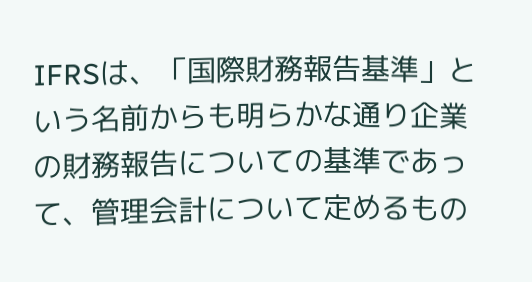IFRSは、「国際財務報告基準」という名前からも明らかな通り企業の財務報告についての基準であって、管理会計について定めるもの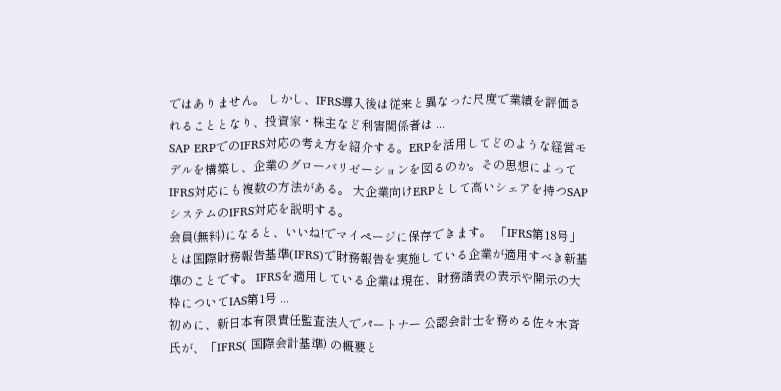ではありません。 しかし、IFRS導入後は従来と異なった尺度で業績を評価されることとなり、投資家・株主など利害関係者は ...
SAP ERPでのIFRS対応の考え方を紹介する。ERPを活用してどのような経営モデルを構築し、企業のグローバリゼーションを図るのか。その思想によってIFRS対応にも複数の方法がある。 大企業向けERPとして高いシェアを持つSAPシステムのIFRS対応を説明する。
会員(無料)になると、いいね!でマイページに保存できます。 「IFRS第18号」とは国際財務報告基準(IFRS)で財務報告を実施している企業が適用すべき新基準のことです。 IFRSを適用している企業は現在、財務諸表の表示や開示の大枠についてIAS第1号 ...
初めに、新日本有限責任監査法人でパートナー 公認会計士を務める佐々木斉氏が、「IFRS( 国際会計基準) の概要と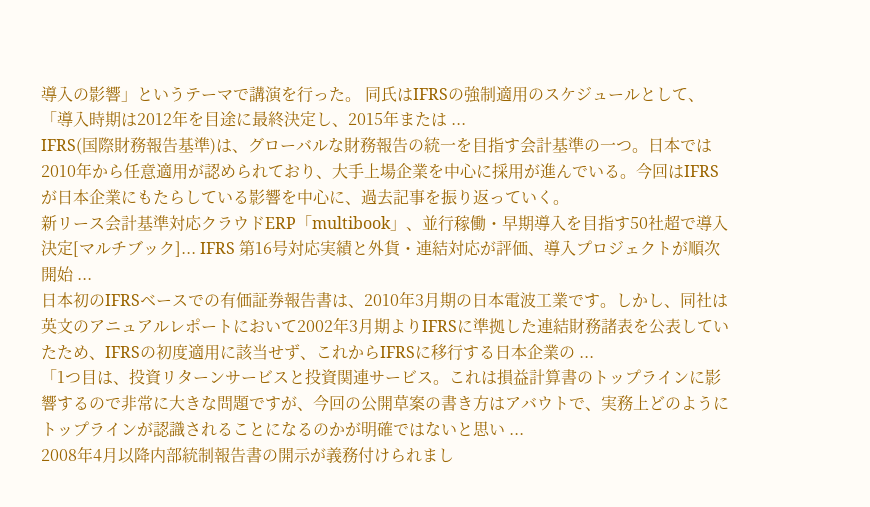導入の影響」というテーマで講演を行った。 同氏はIFRSの強制適用のスケジュールとして、「導入時期は2012年を目途に最終決定し、2015年または ...
IFRS(国際財務報告基準)は、グローバルな財務報告の統一を目指す会計基準の一つ。日本では2010年から任意適用が認められており、大手上場企業を中心に採用が進んでいる。今回はIFRSが日本企業にもたらしている影響を中心に、過去記事を振り返っていく。
新リース会計基準対応クラウドERP「multibook」、並行稼働・早期導入を目指す50社超で導入決定[マルチブック]... IFRS 第16号対応実績と外貨・連結対応が評価、導入プロジェクトが順次開始 ...
日本初のIFRSベースでの有価証券報告書は、2010年3月期の日本電波工業です。しかし、同社は英文のアニュアルレポートにおいて2002年3月期よりIFRSに準拠した連結財務諸表を公表していたため、IFRSの初度適用に該当せず、これからIFRSに移行する日本企業の ...
「1つ目は、投資リターンサービスと投資関連サービス。これは損益計算書のトップラインに影響するので非常に大きな問題ですが、今回の公開草案の書き方はアバウトで、実務上どのようにトップラインが認識されることになるのかが明確ではないと思い ...
2008年4月以降内部統制報告書の開示が義務付けられまし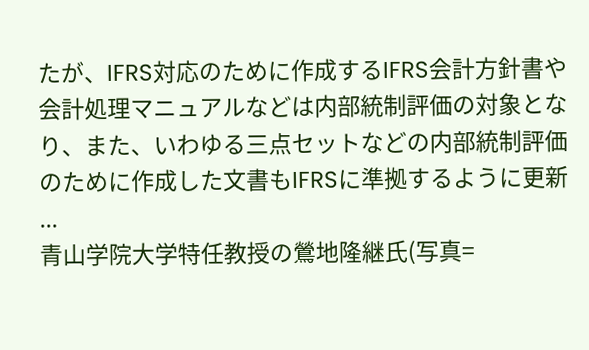たが、IFRS対応のために作成するIFRS会計方針書や会計処理マニュアルなどは内部統制評価の対象となり、また、いわゆる三点セットなどの内部統制評価のために作成した文書もIFRSに準拠するように更新 ...
青山学院大学特任教授の鶯地隆継氏(写真=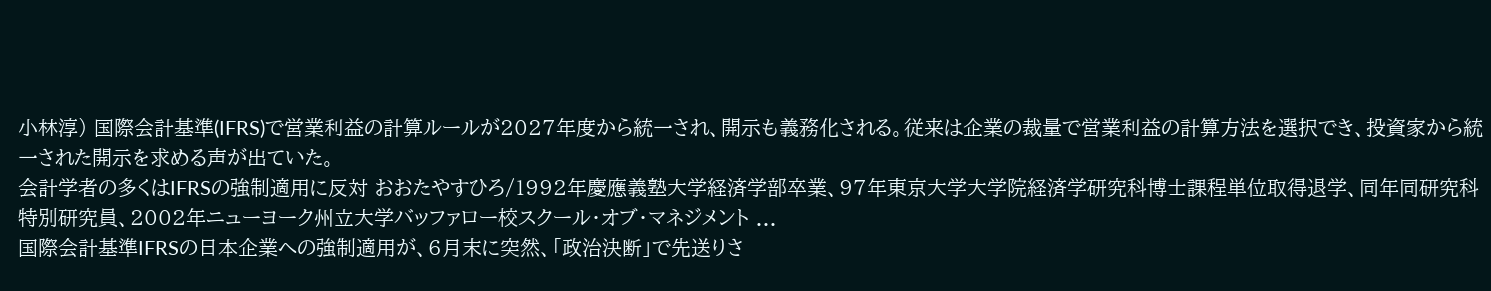小林淳) 国際会計基準(IFRS)で営業利益の計算ルールが2027年度から統一され、開示も義務化される。従来は企業の裁量で営業利益の計算方法を選択でき、投資家から統一された開示を求める声が出ていた。
会計学者の多くはIFRSの強制適用に反対 おおたやすひろ/1992年慶應義塾大学経済学部卒業、97年東京大学大学院経済学研究科博士課程単位取得退学、同年同研究科特別研究員、2002年ニューヨーク州立大学バッファロー校スクール・オブ・マネジメント ...
国際会計基準IFRSの日本企業への強制適用が、6月末に突然、「政治決断」で先送りさ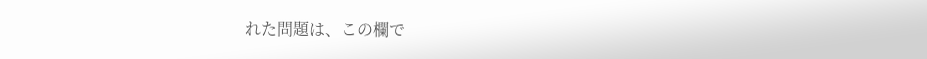れた問題は、この欄で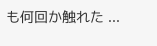も何回か触れた ...